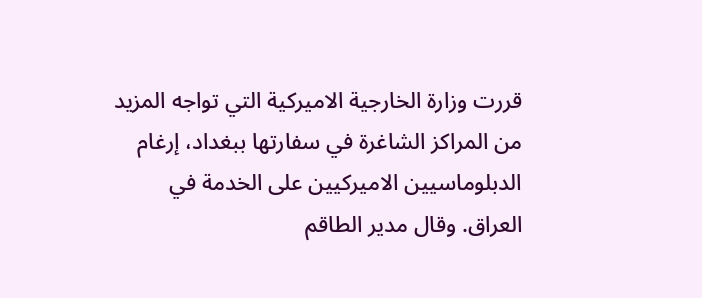قررت وزارة الخارجية الاميركية التي تواجه المزيد من المراكز الشاغرة في سفارتها ببغداد، إرغام الدبلوماسيين الاميركيين على الخدمة في العراق. وقال مدير الطاقم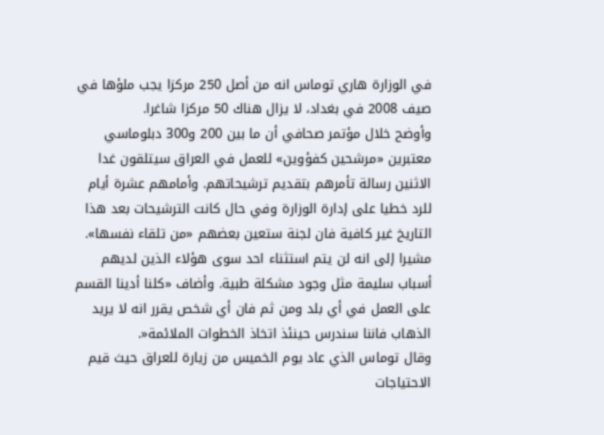في الوزارة هاري توماس انه من أصل 250 مركزا يجب ملؤها في صيف 2008 في بغداد، لا يزال هناك 50 مركزا شاغرا.
وأوضح خلال مؤتمر صحافي أن ما بين 200 و300 دبلوماسي معتبرين «مرشحين كفؤوين» للعمل في العراق سيتلقون غدا الاثنين رسالة تأمرهم بتقديم ترشيحاتهم. وأمامهم عشرة أيام للرد خطيا على إدارة الوزارة وفي حال كانت الترشيحات بعد هذا التاريخ غير كافية فان لجنة ستعين بعضهم «من تلقاء نفسها».
مشيرا إلى انه لن يتم استثناء احد سوى هؤلاء الذين لديهم أسباب سليمة مثل وجود مشكلة طبية. وأضاف «كلنا أدينا القسم على العمل في أي بلد ومن ثم فان أي شخص يقرر انه لا يريد الذهاب فاننا سندرس حينئذ اتخاذ الخطوات الملائمة«.
وقال توماس الذي عاد يوم الخميس من زيارة للعراق حيث قيم الاحتياجات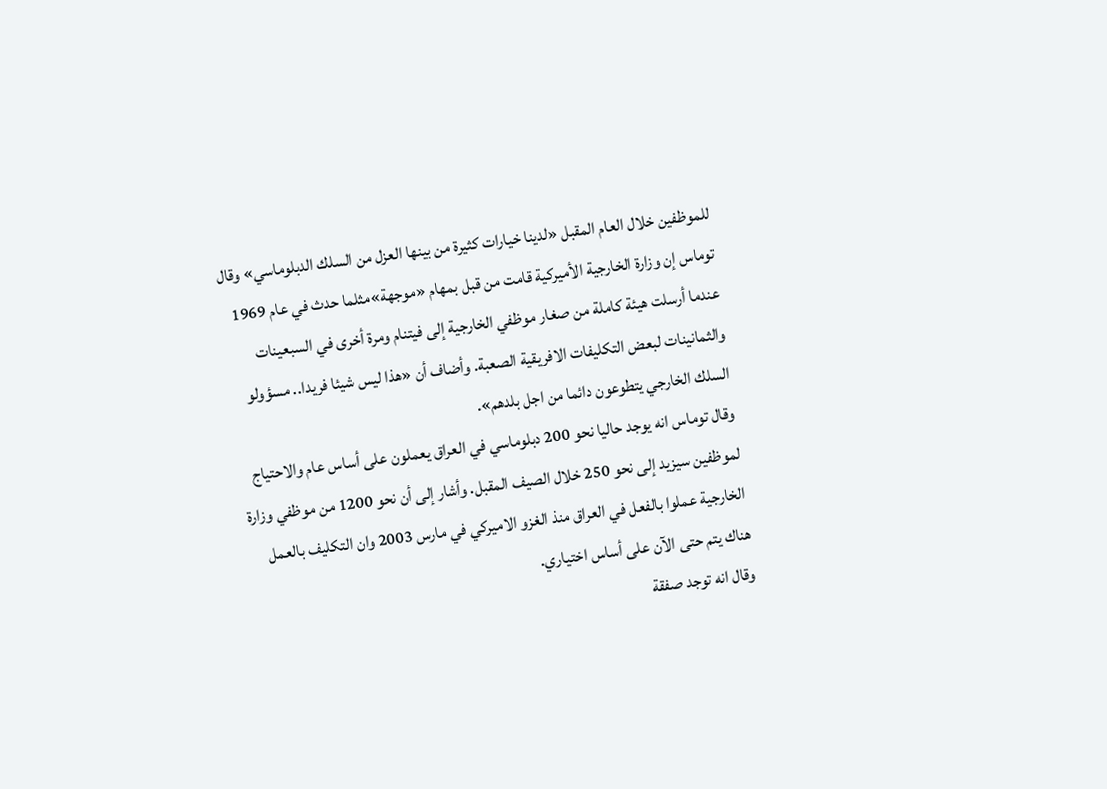للموظفين خلال العام المقبل «لدينا خيارات كثيرة من بينها العزل من السلك الدبلوماسي» وقال توماس إن وزارة الخارجية الأميركية قامت من قبل بمهام «موجهة»مثلما حدث في عام 1969
عندما أرسلت هيئة كاملة من صغار موظفي الخارجية إلى فيتنام ومرة أخرى في السبعينات والثمانينات لبعض التكليفات الافريقية الصعبة. وأضاف أن «هذا ليس شيئا فريدا.. مسؤولو السلك الخارجي يتطوعون دائما من اجل بلدهم».
وقال توماس انه يوجد حاليا نحو 200 دبلوماسي في العراق يعملون على أساس عام والاحتياج لموظفين سيزيد إلى نحو 250 خلال الصيف المقبل. وأشار إلى أن نحو 1200 من موظفي وزارة الخارجية عملوا بالفعل في العراق منذ الغزو الاميركي في مارس 2003 وان التكليف بالعمل هناك يتم حتى الآن على أساس اختياري.
وقال انه توجد صفقة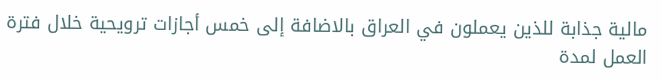مالية جذابة للذين يعملون في العراق بالاضافة إلى خمس أجازات ترويحية خلال فترة العمل لمدة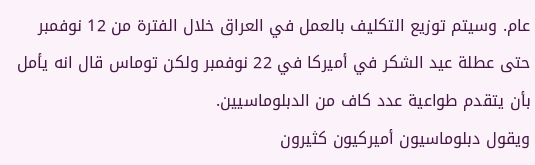عام. وسيتم توزيع التكليف بالعمل في العراق خلال الفترة من 12 نوفمبر حتى عطلة عيد الشكر في أميركا في 22 نوفمبر ولكن توماس قال انه يأمل بأن يتقدم طواعية عدد كاف من الدبلوماسيين.
ويقول دبلوماسيون أميركيون كثيرون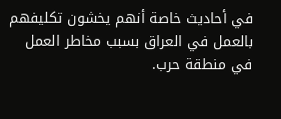في أحاديث خاصة أنهم يخشون تكليفهم بالعمل في العراق بسبب مخاطر العمل في منطقة حرب.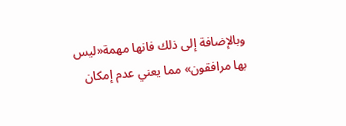وبالإضافة إلى ذلك فانها مهمة«ليس بها مرافقون» مما يعني عدم إمكان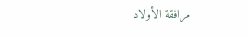مرافقة الأولاد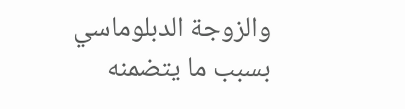والزوجة الدبلوماسي بسبب ما يتضمنه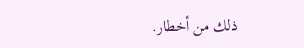ذلك من أخطار.